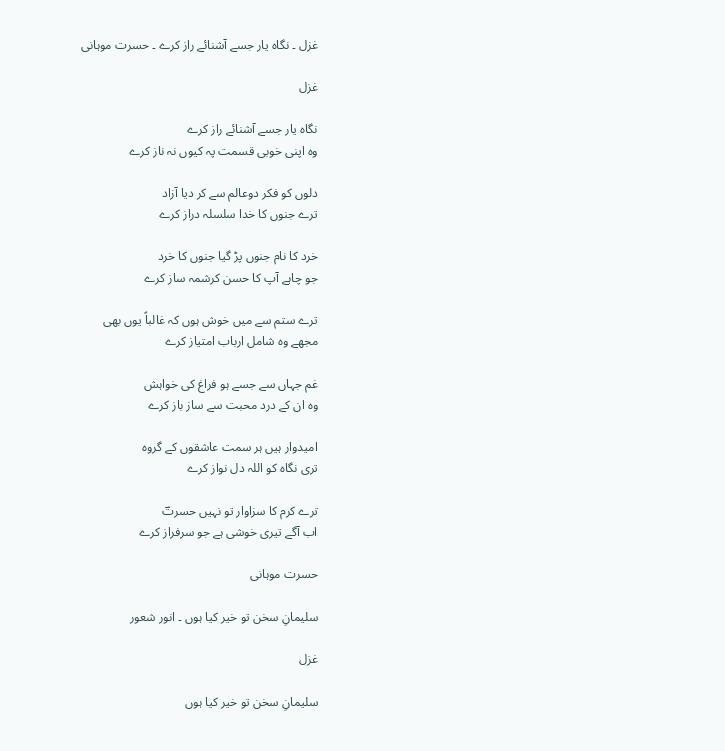غزل ۔ نگاہ یار جسے آشنائے راز کرے ۔ حسرت موہانی

غزل

نگاہ یار جسے آشنائے راز کرے
وہ اپنی خوبی قسمت پہ کیوں نہ ناز کرے

دلوں کو فکر دوعالم سے کر دیا آزاد
ترے جنوں کا خدا سلسلہ دراز کرے

خرد کا نام جنوں پڑ گیا جنوں کا خرد
جو چاہے آپ کا حسن کرشمہ ساز کرے

ترے ستم سے میں خوش ہوں کہ غالباً یوں بھی
مجھے وہ شامل ارباب امتیاز کرے

غم جہاں سے جسے ہو فراغ کی خواہش
وہ ان کے درد محبت سے ساز باز کرے

امیدوار ہیں ہر سمت عاشقوں کے گروہ
تری نگاہ کو اللہ دل نواز کرے

ترے کرم کا سزاوار تو نہیں حسرتؔ
اب آگے تیری خوشی ہے جو سرفراز کرے

حسرت موہانی

سلیمانِ سخن تو خیر کیا ہوں ۔ انور شعور

غزل

سلیمانِ سخن تو خیر کیا ہوں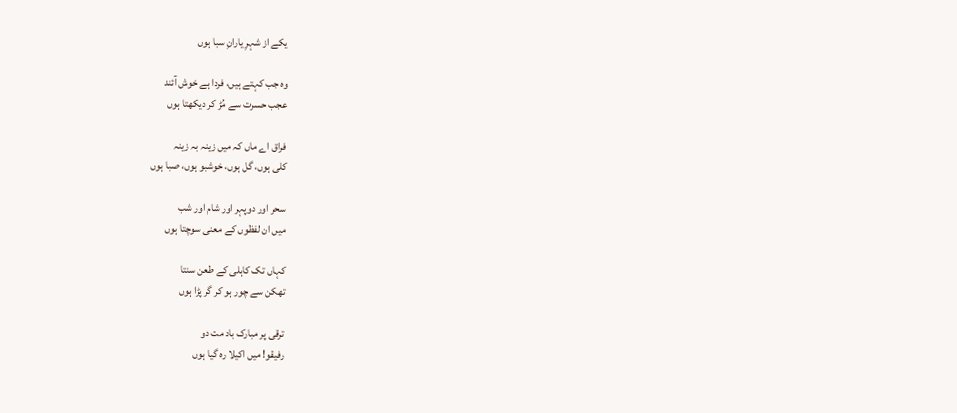یکے از شہرِ یارانِ سبا ہوں

وہ جب کہتے ہیں، فردا ہے خوش آئند
عجب حسرت سے مُڑ کر دیکھتا ہوں

فراق اے ماں کہ میں زینہ بہ زینہ
کلی ہوں، گل ہوں، خوشبو ہوں، صبا ہوں

سحر اور دوپہر اور شام اور شب
میں ان لفظوں کے معنی سوچتا ہوں

کہاں تک کاہلی کے طعن سنتا
تھکن سے چور ہو کر گر پڑا ہوں

ترقی پر مبارک باد مت دو
رفیقو! میں اکیلا رہ گیا ہوں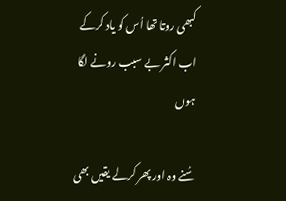کبھی روتا تھا اُس کو یاد کرکے
اب اکثر بے سبب رونے لگا ہوں

سُنے وہ اور پھر کرلے یقیں بھی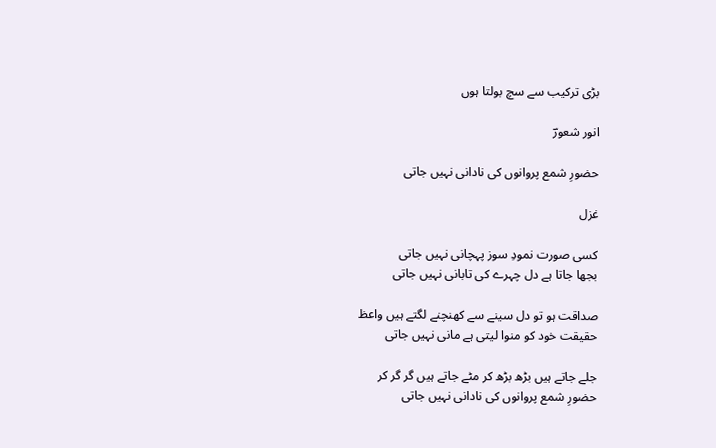بڑی ترکیب سے سچ بولتا ہوں

انور شعورؔ

حضورِ شمع پروانوں کی نادانی نہيں جاتی

غزل

کسی صورت نمودِ سوز پہچانی نہیں جاتی
بجھا جاتا ہے دل چہرے کی تابانی نہيں جاتی

صداقت ہو تو دل سينے سے کھنچنے لگتے ہيں واعظ
حقيقت خود کو منوا ليتی ہے مانی نہيں جاتی

جلے جاتے ہيں بڑھ بڑھ کر مٹے جاتے ہيں گر گر کر
حضورِ شمع پروانوں کی نادانی نہيں جاتی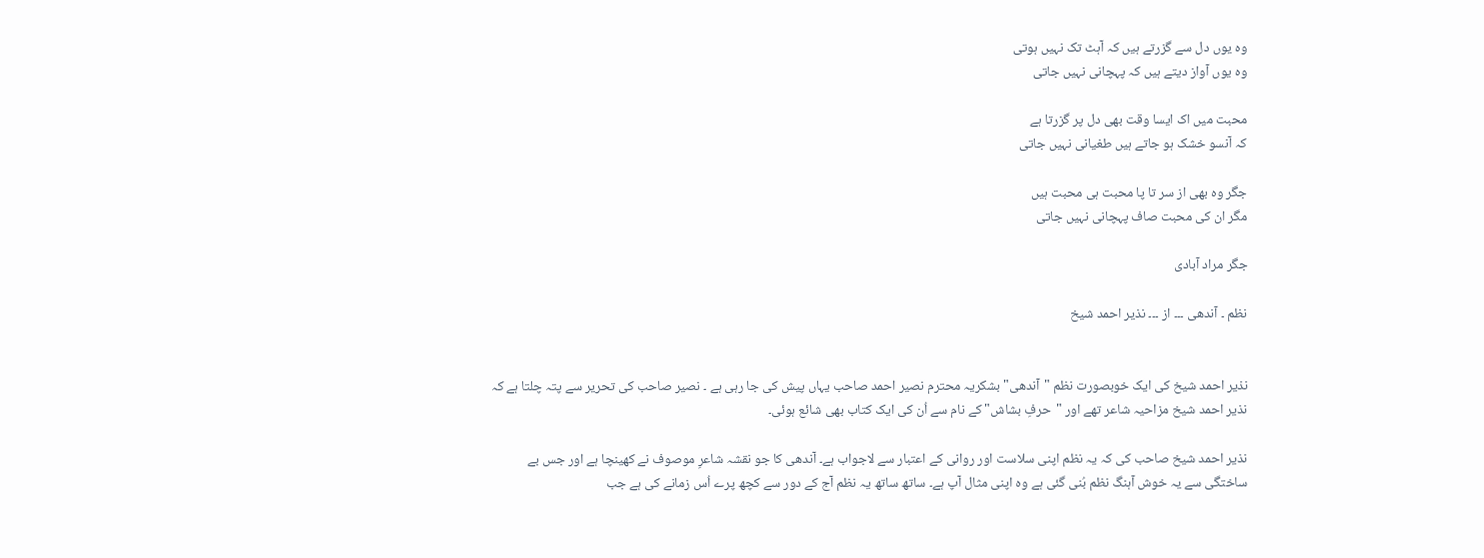وہ يوں دل سے گزرتے ہيں کہ آہٹ تک نہيں ہوتی
وہ يوں آواز ديتے ہيں کہ پہچانی نہيں جاتی

محبت ميں اک ايسا وقت بھی دل پر گزرتا ہے
کہ آنسو خشک ہو جاتے ہيں طغيانی نہيں جاتی

جگر وہ بھی از سر تا پا محبت ہی محبت ہيں
مگر ان کی محبت صاف پہچانی نہيں جاتی

جگر مراد آبادی

نظم ۔ آندھی ۔۔۔ از ۔۔۔ نذیر احمد شیخ


نذیر احمد شیخ کی ایک خوبصورت نظم "آندھی" بشکریہ محترم نصیر احمد صاحب یہاں پیش کی جا رہی ہے ۔ نصیر صاحب کی تحریر سے پتہ چلتا ہے کہ نذیر احمد شیخ مزاحیہ شاعر تھے اور "حرفِ بشاش" کے نام سے اُن کی ایک کتاب بھی شائع ہوئی۔

نذیر احمد شیخ صاحب کی کہ یہ نظم اپنی سلاست اور روانی کے اعتبار سے لاجواب ہے۔ آندھی کا جو نقشہ شاعرِ موصوف نے کھینچا ہے اور جس بے ساختگی سے یہ خوش آہنگ نظم بُنی گئی ہے وہ اپنی مثال آپ ہے۔ ساتھ ساتھ یہ نظم آج کے دور سے کچھ پرے اُس زمانے کی ہے جب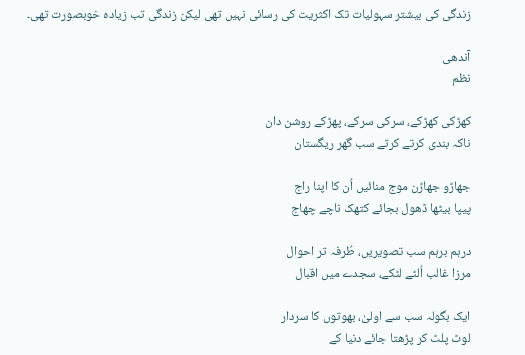زندگی کی بیشتر سہولیات تک اکثریت کی رسائی نہیں تھی لیکن زندگی تب زیادہ خوبصورت تھی۔

آندھی
نظم

کھڑکی کھڑکے، سرکی سرکے، پھڑکے روشن دان
ناکہ بندی کرتے کرتے سب گھر ریگستان

جھاڑو جھاڑن موج منائیں اُن کا اپنا راج
پیپا بیٹھا ڈھول بجائے کتھک ناچے چھاج

درہم برہم سب تصویریں، طُرفہ تر احوال
مرزا غالب اُلٹے لٹکے، سجدے میں اقبال

ایک بگولہ سب سے اولیٰ، بھوتوں کا سردار
لوٹ پلٹ کر پڑھتا جائے دنیا کے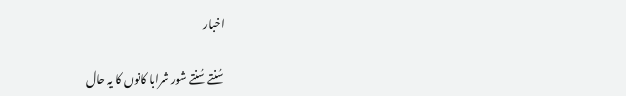اخبار

سُنتے سُنتے شور شرابا کانوں کا یہ حال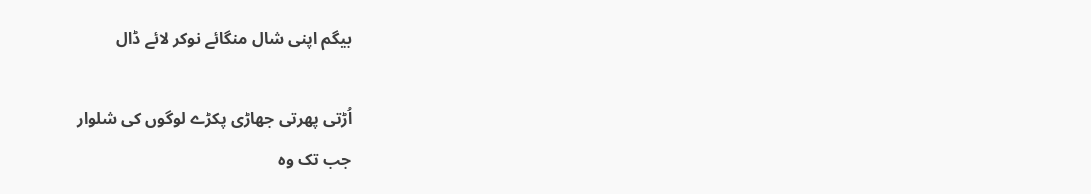بیگم اپنی شال منگائے نوکر لائے ڈال

اُڑتی پھرتی جھاڑی پکڑے لوگوں کی شلوار
جب تک وہ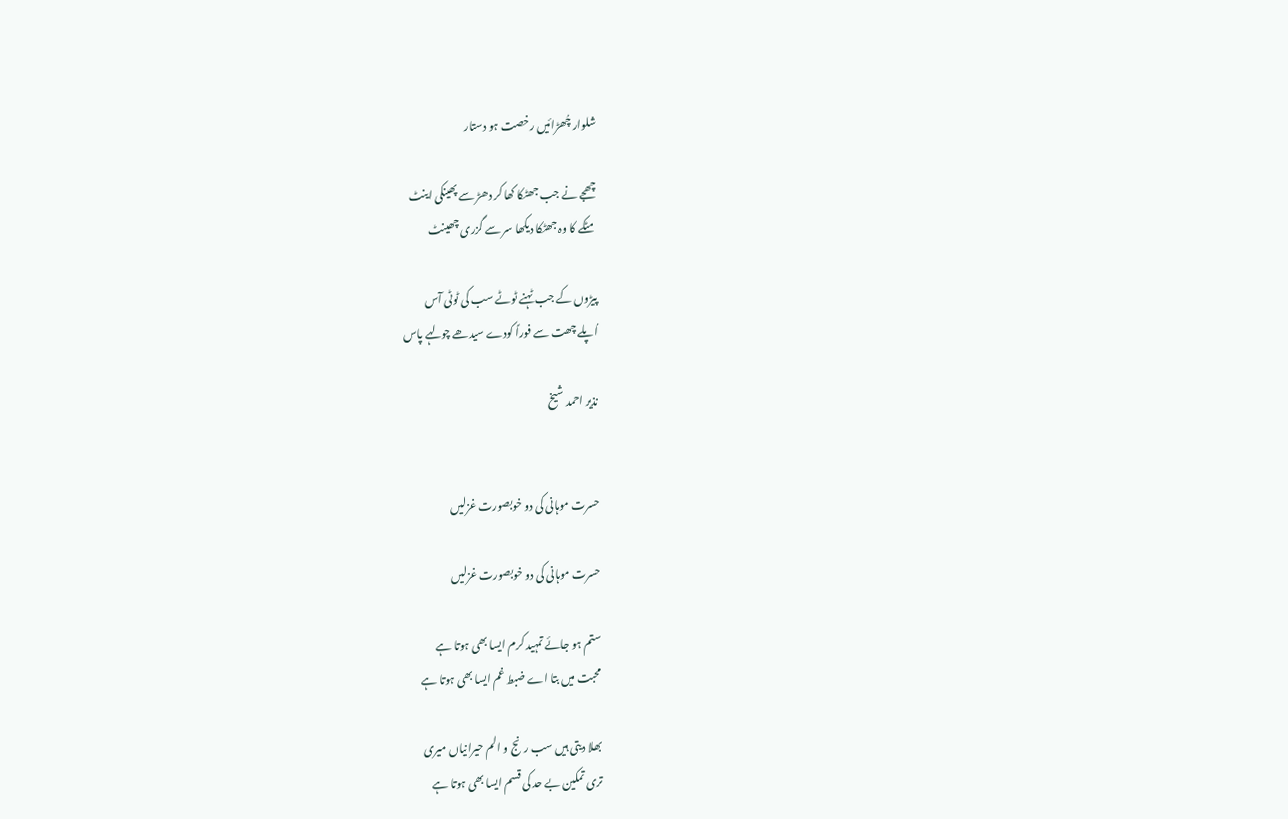شلوار چُھڑائیں رخصت ہو دستار

چھجے نے جب جھٹکا کھا کر دھڑ سے پھینکی اینٹ
مٹکے کا وہ جھٹکا دیکھا سر سے گزری چھینٹ

پیڑوں کے جب ٹہنے ٹوٹے سب کی ٹوٹی آس
اُپلے چھت سے فوراً کودے سیدھے چولہے پاس

نذیر احمد شیخ


حسرت موہانی کی دو خوبصورت غزلیں

حسرت موہانی کی دو خوبصورت غزلیں

ستم ہو جائے تمہید کرم ایسا بھی ہوتا ہے
محبت میں بتا اے ضبط غم ایسا بھی ہوتا ہے

بھلا دیتی ہیں سب رنج و الم حیرانیاں میری
تری تمکین بے حد کی قسم ایسا بھی ہوتا ہے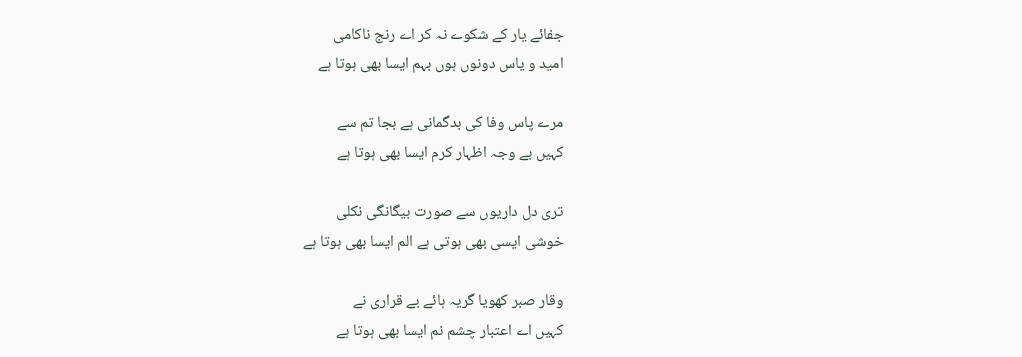جفائے یار کے شکوے نہ کر اے رنج ناکامی
امید و یاس دونوں ہوں بہم ایسا بھی ہوتا ہے

مرے پاس وفا کی بدگمانی ہے بجا تم سے
کہیں بے وجہ اظہار کرم ایسا بھی ہوتا ہے

تری دل داریوں سے صورت بیگانگی نکلی
خوشی ایسی بھی ہوتی ہے الم ایسا بھی ہوتا ہے

وقار صبر کھویا گریہ ہائے بے قراری نے
کہیں اے اعتبار چشم نم ایسا بھی ہوتا ہے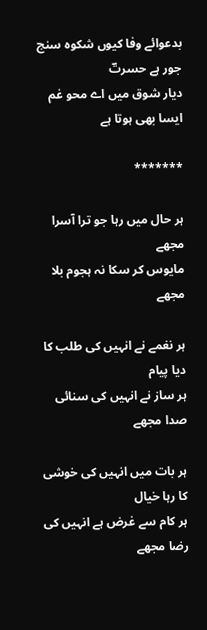بدعوائے وفا کیوں شکوہ سنج جور ہے حسرتؔ
دیار شوق میں اے محو غم ایسا بھی ہوتا ہے

*******

ہر حال میں رہا جو ترا آسرا مجھے
مایوس کر سکا نہ ہجوم بلا مجھے

ہر نغمے نے انہیں کی طلب کا دیا پیام
ہر ساز نے انہیں کی سنائی صدا مجھے

ہر بات میں انہیں کی خوشی کا رہا خیال
ہر کام سے غرض ہے انہیں کی رضا مجھے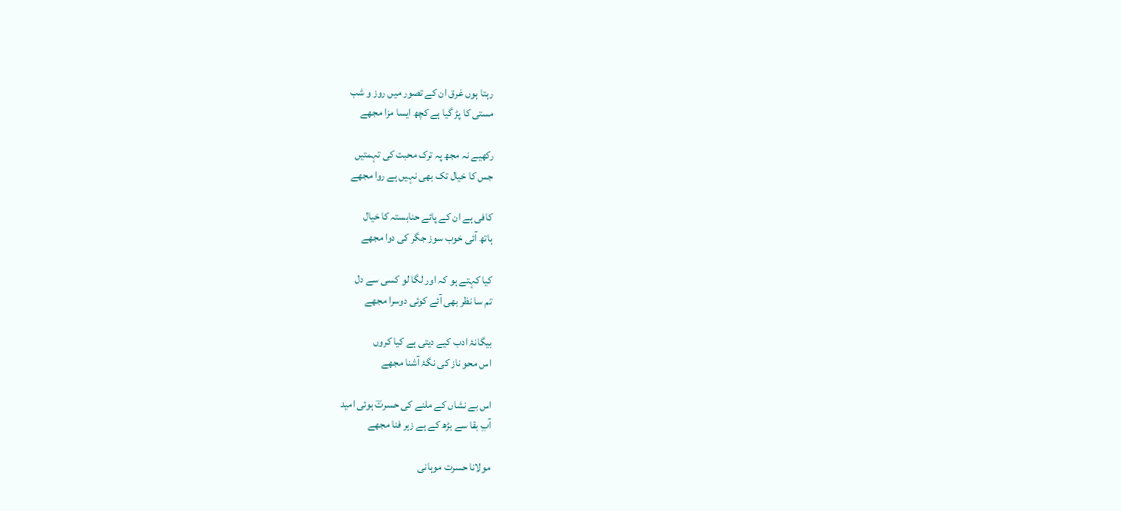رہتا ہوں غرق ان کے تصور میں روز و شب
مستی کا پڑ گیا ہے کچھ ایسا مزا مجھے

رکھیے نہ مجھ پہ ترک محبت کی تہمتیں
جس کا خیال تک بھی نہیں ہے روا مجھے

کافی ہے ان کے پائے حنابستہ کا خیال
ہاتھ آئی خوب سوز جگر کی دوا مجھے

کیا کہتے ہو کہ اور لگا لو کسی سے دل
تم سا نظر بھی آئے کوئی دوسرا مجھے

بیگانۂ ادب کیے دیتی ہے کیا کروں
اس محو ناز کی نگۂ آشنا مجھے

اس بے نشاں کے ملنے کی حسرتؔ ہوئی امید
آبِ بقا سے بڑھ کے ہے زہر فنا مجھے

مولانا حسرت موہانی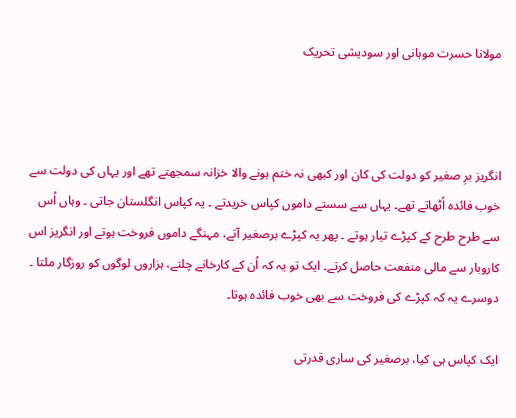مولانا حسرت موہانی اور سودیشی تحریک



انگریز برِ صغیر کو دولت کی کان اور کبھی نہ ختم ہونے والا خزانہ سمجھتے تھے اور یہاں کی دولت سے خوب فائدہ اُٹھاتے تھے۔ یہاں سے سستے داموں کپاس خریدتے ۔ یہ کپاس انگلستان جاتی ۔ وہاں اُس سے طرح طرح کے کپڑے تیار ہوتے ۔ پھر یہ کپڑے برصغیر آتے، مہنگے داموں فروخت ہوتے اور انگریز اس کاروبار سے مالی منفعت حاصل کرتے۔ ایک تو یہ کہ اُن کے کارخانے چلتے، ہزاروں لوگوں کو روزگار ملتا ۔ دوسرے یہ کہ کپڑے کی فروخت سے بھی خوب فائدہ ہوتا۔

ایک کپاس ہی کیا، برصغیر کی ساری قدرتی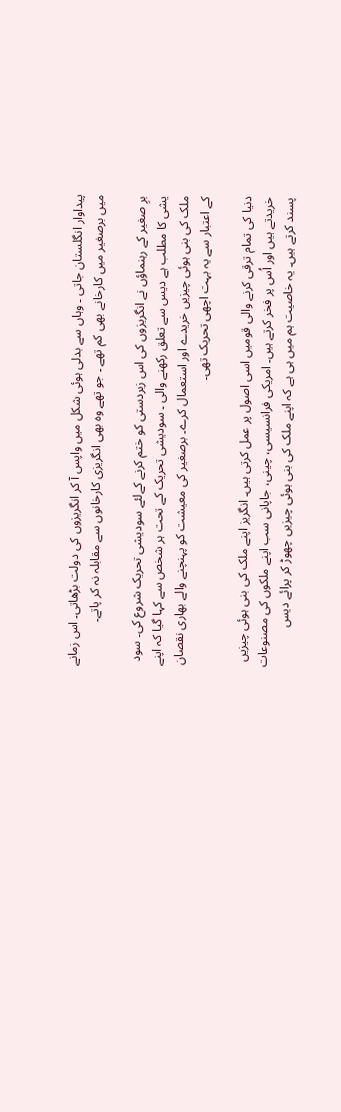پیداوار انگلستان جاتی ۔ وہاں سے بدلی ہوئی شکل میں واپس آ کر انگریزوں کی دولت بڑھاتی۔ اس زمانے میں برصغیر میں کارخانے بھی کم تھے ۔ جو تھے وہ بھی انگریزی کارخانوں سے مقابلہ نہ کر پاتے۔

برِ صغیر کے رہنماؤں نے انگریزوں کی اس زبردستی کو ختم کرنے کےلئے سودیشی تحریک شروع کی۔ سود یشی کا مطلب ہے دیس سے تعلق رکھنے والی ۔ سودیشی تحریک کے تحت ہر شخص سے کہا گیا کہ اپنے ملک کی بنی ہوئی چیزیں خریدے اور استعمال کرے۔ برصغیر کی معیشت کو پہنچنے والے بھاری نقصان کے اعتبار سے یہ بہت اچھی تحریک تھی۔

دنیا کی تمام ترقی کرنے والی قومیں اسی اصول پر عمل کرتی ہیں۔ انگریز اپنے ملک کی بنی ہوئی چیزیں خریدتے ہیں اور اُس پر فخر کرتے ہیں۔ امریکی فرانسیسی، چینی، جاپانی سب اپنے ملکوں کی مصنوعات پسند کرتے ہیں۔ یہ خاصیت ہم میں ہی ہے کہ اپنے ملک کی بنی ہوئی چیزیں چھوڑ کر پرائے دیس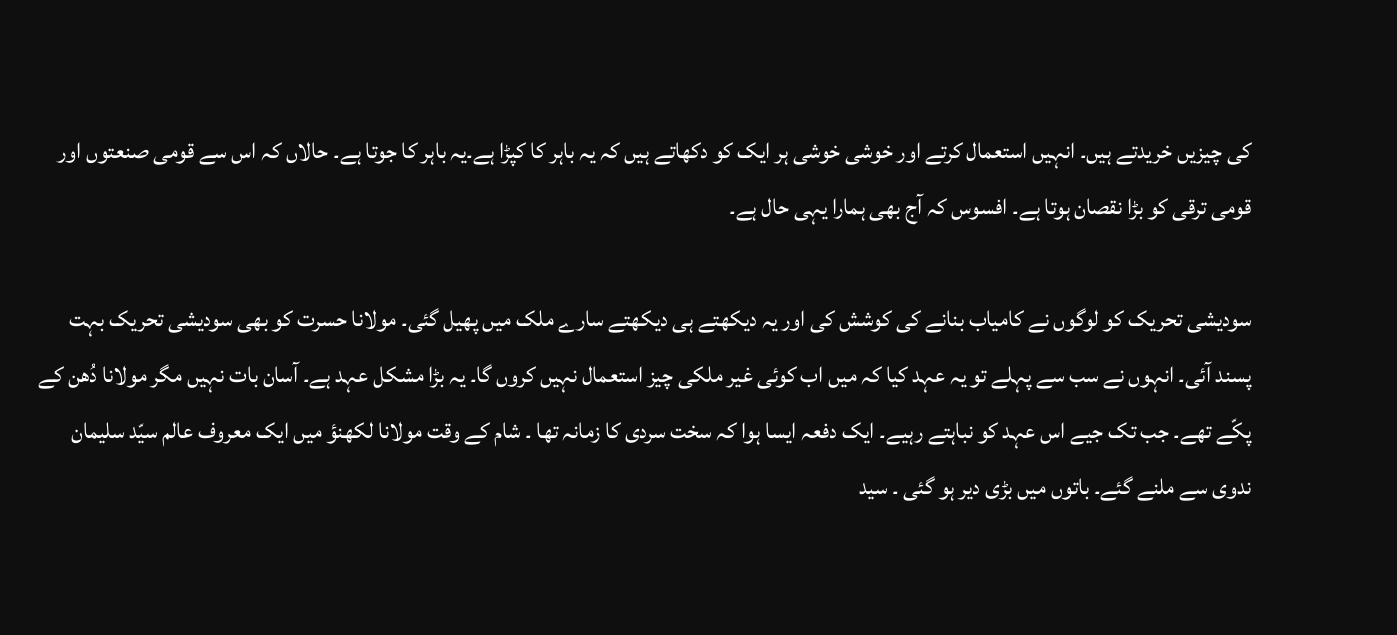کی چیزیں خریدتے ہیں۔ انہیں استعمال کرتے اور خوشی خوشی ہر ایک کو دکھاتے ہیں کہ یہ باہر کا کپڑا ہے۔یہ باہر کا جوتا ہے۔ حالاں کہ اس سے قومی صنعتوں اور قومی ترقی کو بڑا نقصان ہوتا ہے۔ افسوس کہ آج بھی ہمارا یہی حال ہے۔

سودیشی تحریک کو لوگوں نے کامیاب بنانے کی کوشش کی اور یہ دیکھتے ہی دیکھتے سارے ملک میں پھیل گئی۔ مولانا حسرت کو بھی سودیشی تحریک بہت پسند آئی۔ انہوں نے سب سے پہلے تو یہ عہد کیا کہ میں اب کوئی غیر ملکی چیز استعمال نہیں کروں گا۔ یہ بڑا مشکل عہد ہے۔ آسان بات نہیں مگر مولانا دُھن کے پکّے تھے۔ جب تک جیے اس عہد کو نباہتے رہیے۔ ایک دفعہ ایسا ہوا کہ سخت سردی کا زمانہ تھا ۔ شام کے وقت مولانا لکھنؤ میں ایک معروف عالم سیّد سلیمان ندوی سے ملنے گئے۔ باتوں میں بڑی دیر ہو گئی ۔ سید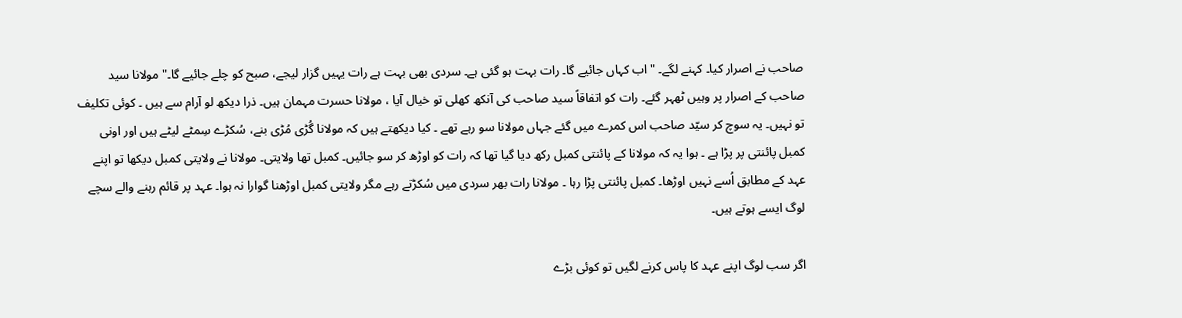صاحب نے اصرار کیا۔ کہنے لگے۔ "اب کہاں جائیے گا۔ رات بہت ہو گئی ہے۔ سردی بھی بہت ہے رات یہیں گزار لیجے، صبح کو چلے جائیے گا۔" مولانا سید صاحب کے اصرار پر وہیں ٹھہر گئے۔ رات کو اتفاقاً سید صاحب کی آنکھ کھلی تو خیال آیا ، مولانا حسرت مہمان ہیں۔ ذرا دیکھ لو آرام سے ہیں ۔ کوئی تکلیف تو نہیں۔ یہ سوچ کر سیّد صاحب اس کمرے میں گئے جہاں مولانا سو رہے تھے ۔ کیا دیکھتے ہیں کہ مولانا گُڑی مُڑی بنے، سُکڑے سِمٹے لیٹے ہیں اور اونی کمبل پائنتی پر پڑا ہے ۔ ہوا یہ کہ مولانا کے پائنتی کمبل رکھ دیا گیا تھا کہ رات کو اوڑھ کر سو جائیں۔ کمبل تھا ولایتی۔ مولانا نے ولایتی کمبل دیکھا تو اپنے عہد کے مطابق اُسے نہیں اوڑھا۔ کمبل پائنتی پڑا رہا ۔ مولانا رات بھر سردی میں سُکڑتے رہے مگر ولایتی کمبل اوڑھنا گوارا نہ ہوا۔ عہد پر قائم رہنے والے سچے لوگ ایسے ہوتے ہیں۔

اگر سب لوگ اپنے عہد کا پاس کرنے لگیں تو کوئی بڑے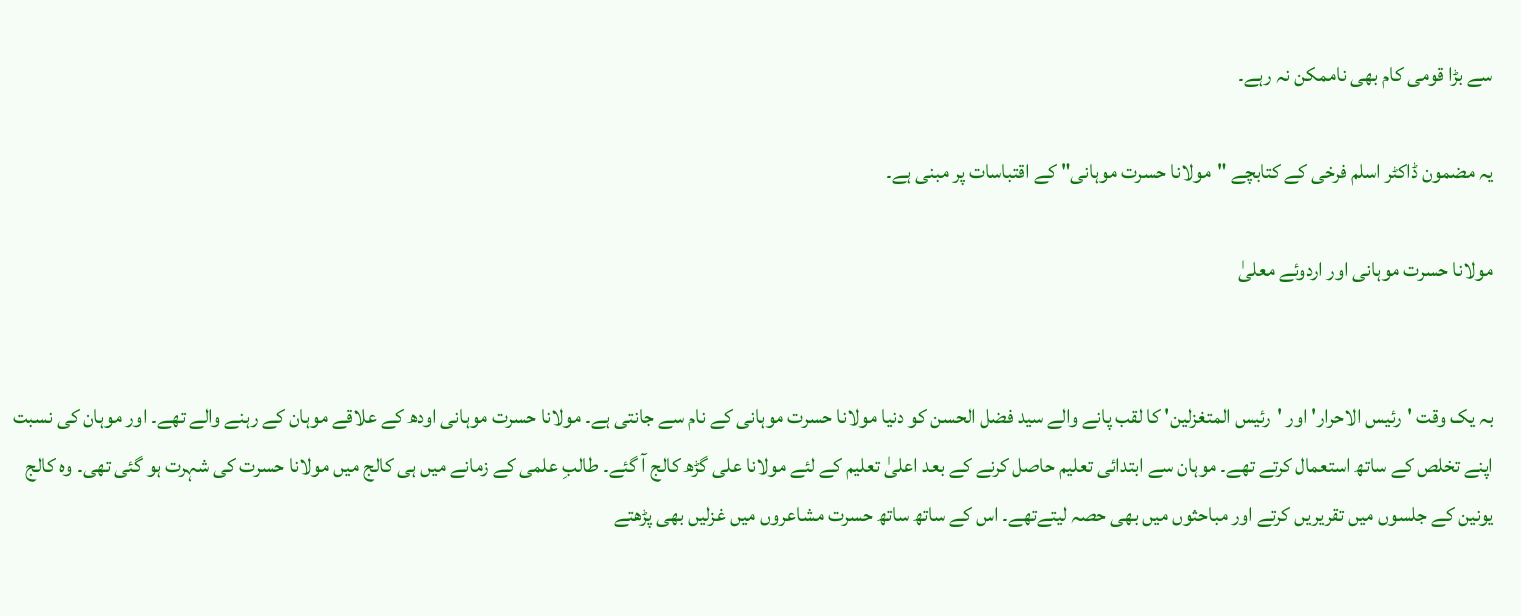سے بڑا قومی کام بھی ناممکن نہ رہے۔

یہ مضمون ڈاکٹر اسلم فرخی کے کتابچے "مولانا حسرت موہانی" کے اقتباسات پر مبنی ہے۔

مولانا حسرت موہانی اور اردوئے معلیٰ


بہ یک وقت 'رئیس الاحرار' اور 'رئیس المتغزلین' کا لقب پانے والے سید فضل الحسن کو دنیا مولانا حسرت موہانی کے نام سے جانتی ہے۔ مولانا حسرت موہانی اودھ کے علاقے موہان کے رہنے والے تھے۔ اور موہان کی نسبت اپنے تخلص کے ساتھ استعمال کرتے تھے۔ موہان سے ابتدائی تعلیم حاصل کرنے کے بعد اعلیٰ تعلیم کے لئے مولانا علی گڑھ کالج آ گئے۔ طالبِ علمی کے زمانے میں ہی کالج میں مولانا حسرت کی شہرت ہو گئی تھی۔ وہ کالج یونین کے جلسوں میں تقریریں کرتے اور مباحثوں میں بھی حصہ لیتےتھے۔ اس کے ساتھ ساتھ حسرت مشاعروں میں غزلیں بھی پڑھتے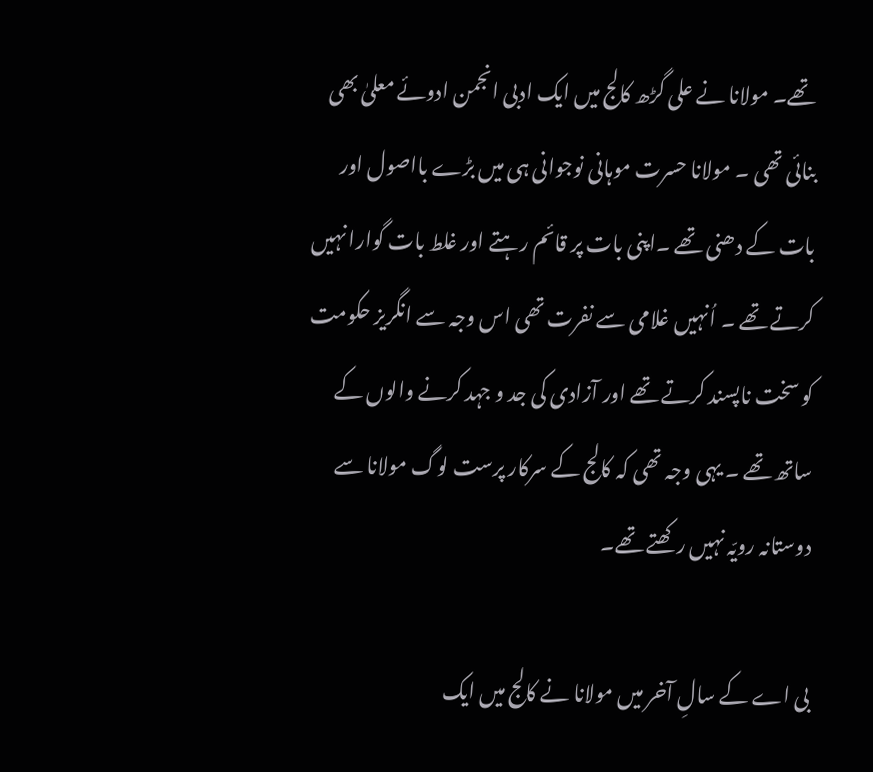تھے۔ مولانا نے علی گڑھ کالج میں ایک ادبی انجمن ادوئے معلیٰ بھی بنائی تھی ۔ مولانا حسرت موہانی نوجوانی ہی میں بڑے بااصول اور بات کے دھنی تھے ۔اپنی بات پر قائم رہتے اور غلط بات گوارا نہیں کرتے تھے ۔ اُنہیں غلامی سے نفرت تھی اس وجہ سے انگریز حکومت کو سخت ناپسند کرتے تھے اور آزادی کی جد و جہد کرنے والوں کے ساتھ تھے ۔ یہی وجہ تھی کہ کالج کے سرکار پرست لوگ مولانا سے دوستانہ رویّہ نہیں رکھتے تھے۔

بی اے کے سالِ آخر میں مولانا نے کالج میں ایک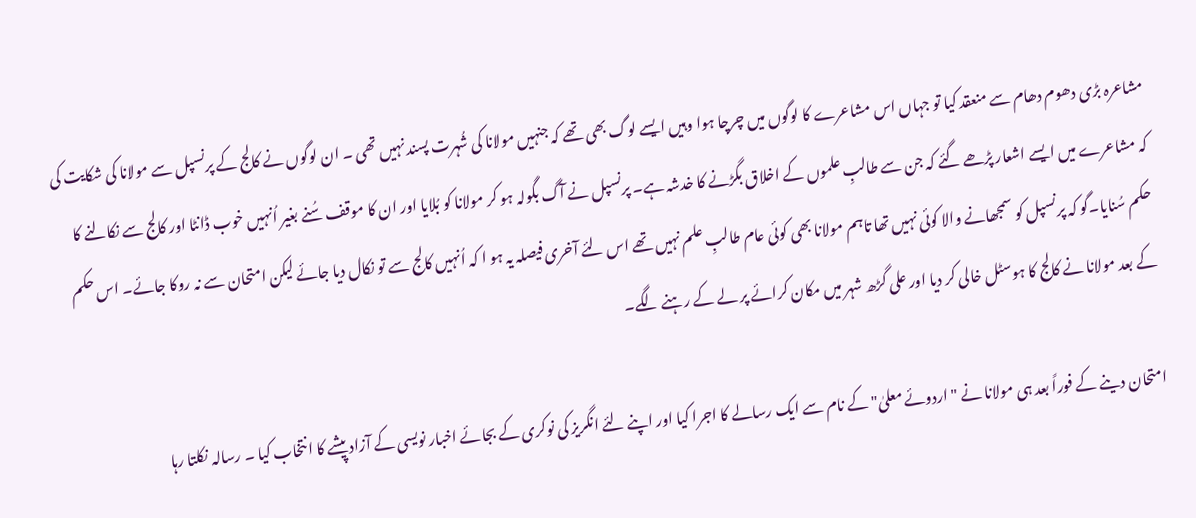مشاعرہ بڑی دھوم دھام سے منعقد کیا تو جہاں اس مشاعرے کا لوگوں میں چرچا ہوا وہیں ایسے لوگ بھی تھے کہ جنہیں مولانا کی شُہرت پسند نہیں تھی ۔ ان لوگوں نے کالج کے پرنسپل سے مولانا کی شکایت کی کہ مشاعرے میں ایسے اشعار پڑھے گئے کہ جن سے طالبِ علموں کے اخلاق بگڑنے کا خدشہ ہے۔ پرنسپل نے آگ بگولہ ہو کر مولانا کو بُلایا اور ان کا موقف سُنے بغیر اُنہیں خوب ڈانٹا اور کالج سے نکالنے کا حکم سُنایا۔گو کہ پرنسپل کو سمجھانے والا کوئی نہیں تھا تاہم مولانا بھی کوئی عام طالبِ علم نہیں تھے اس لئے آخری فیصلہ یہ ہو ا کہ اُنہیں کالج سے تو نکال دیا جائے لیکن امتحان سے نہ روکا جائے۔ اس حکم کے بعد مولانا نے کالج کا ہوسٹل خالی کر دیا اور علی گڑھ شہر میں مکان کرائے پر لے کے رہنے لگے۔

امتحان دینے کے فوراً بعد ہی مولانا نے "اردوئے معلیٰ" کے نام سے ایک رسالے کا اجرا کیا اور اپنے لئے انگریز کی نوکری کے بجائے اخبار نویسی کے آزاد پیشے کا انتخاب کیا ۔ رسالہ نکلتا رہا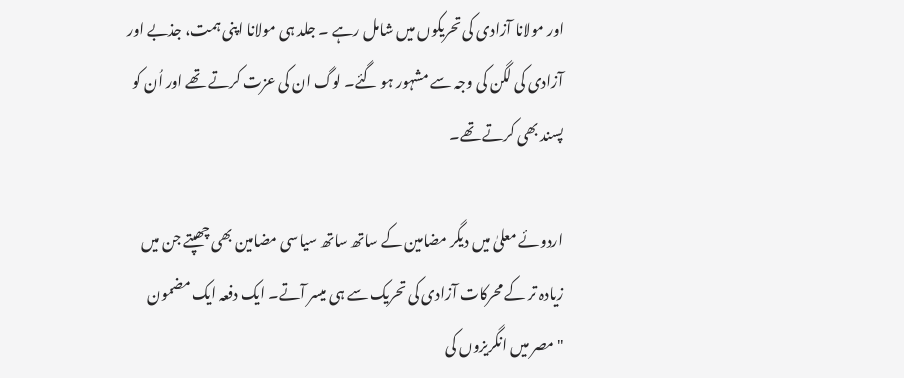اور مولانا آزادی کی تحریکوں میں شامل رہے ۔ جلد ہی مولانا اپنی ہمت، جذبے اور آزادی کی لگن کی وجہ سے مشہور ہو گئے۔ لوگ ان کی عزت کرتے تھے اور اُن کو پسند بھی کرتے تھے۔

اردوئے معلیٰ میں دیگر مضامین کے ساتھ ساتھ سیاسی مضامین بھی چھپتے جن میں زیادہ تر کے محرکات آزادی کی تحریک سے ہی میسر آتے۔ ایک دفعہ ایک مضمون "مصر میں انگریزوں کی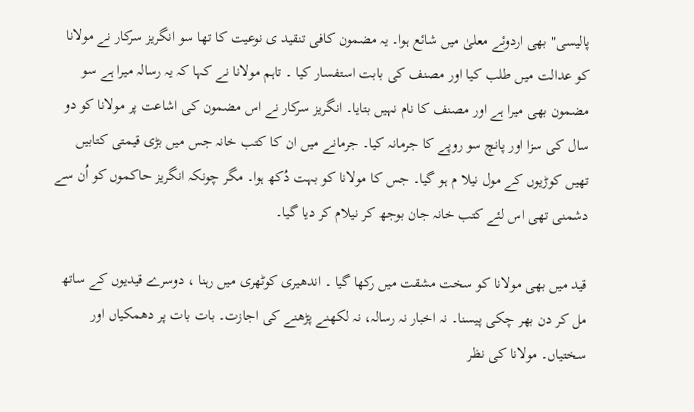پالیسی" بھی اردوئے معلیٰ میں شائع ہوا۔ یہ مضمون کافی تنقید ی نوعیت کا تھا سو انگریز سرکار نے مولانا کو عدالت میں طلب کیا اور مصنف کی بابت استفسار کیا ۔ تاہم مولانا نے کہا کہ یہ رسالہ میرا ہے سو مضمون بھی میرا ہے اور مصنف کا نام نہیں بتایا۔ انگریز سرکار نے اس مضمون کی اشاعت پر مولانا کو دو سال کی سزا اور پانچ سو روپے کا جرمانہ کیا۔ جرمانے میں ان کا کتب خانہ جس میں بڑی قیمتی کتابیں تھیں کوڑیوں کے مول نیلا م ہو گیا۔ جس کا مولانا کو بہت دُکھ ہوا۔ مگر چونکہ انگریز حاکموں کو اُن سے دشمنی تھی اس لئے کتب خانہ جان بوجھ کر نیلام کر دیا گیا۔

قید میں بھی مولانا کو سخت مشقت میں رکھا گیا ۔ اندھیری کوٹھری میں رہنا ، دوسرے قیدیوں کے ساتھ مل کر دن بھر چکی پیسنا۔ نہ اخبار نہ رسالہ، نہ لکھنے پڑھنے کی اجازت۔ بات بات پر دھمکیاں اور سختیاں۔ مولانا کی نظر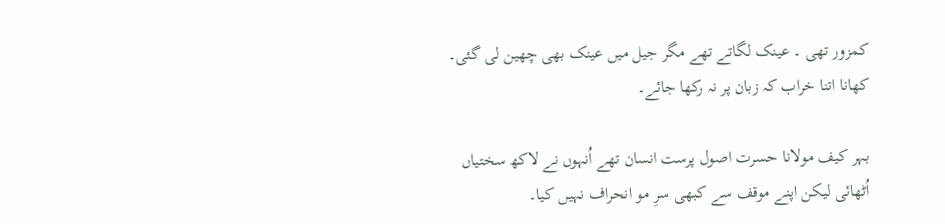کمزور تھی ۔ عینک لگاتے تھے مگر جیل میں عینک بھی چھین لی گئی۔ کھانا اتنا خراب کہ زبان پر نہ رکھا جائے۔

بہر کیف مولانا حسرت اصول پرست انسان تھے اُنہوں نے لاکھ سختیاں اُٹھائی لیکن اپنے موقف سے کبھی سرِ مو انحراف نہیں کیا۔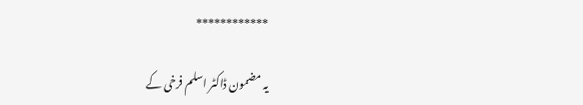************

یہ مضمون ڈاکٹر اسلم فرخی کے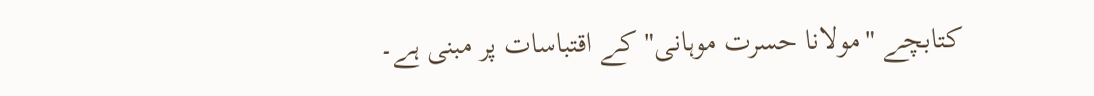کتابچے "مولانا حسرت موہانی" کے اقتباسات پر مبنی ہے۔